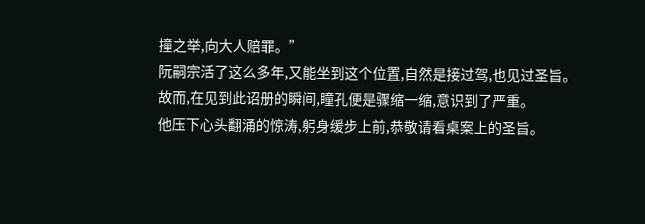撞之举,向大人赔罪。”
阮嗣宗活了这么多年,又能坐到这个位置,自然是接过驾,也见过圣旨。
故而,在见到此诏册的瞬间,瞳孔便是骤缩一缩,意识到了严重。
他压下心头翻涌的惊涛,躬身缓步上前,恭敬请看桌案上的圣旨。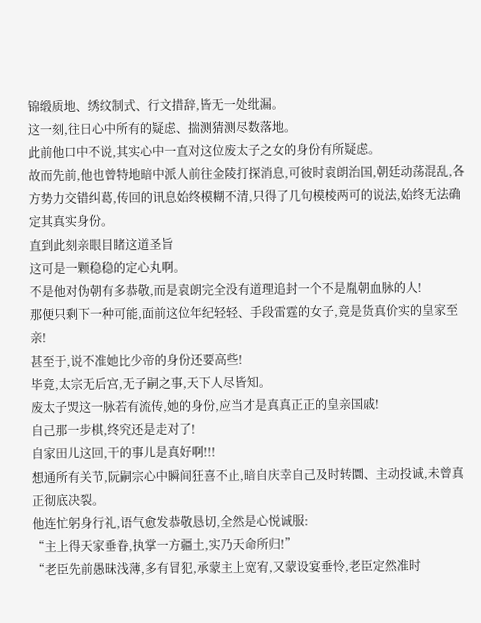锦缎质地、绣纹制式、行文措辞,皆无一处纰漏。
这一刻,往日心中所有的疑虑、揣测猜测尽数落地。
此前他口中不说,其实心中一直对这位废太子之女的身份有所疑虑。
故而先前,他也曾特地暗中派人前往金陵打探消息,可彼时袁朗治国,朝廷动荡混乱,各方势力交错纠葛,传回的讯息始终模糊不清,只得了几句模棱两可的说法,始终无法确定其真实身份。
直到此刻亲眼目睹这道圣旨
这可是一颗稳稳的定心丸啊。
不是他对伪朝有多恭敬,而是袁朗完全没有道理追封一个不是胤朝血脉的人!
那便只剩下一种可能,面前这位年纪轻轻、手段雷霆的女子,竟是货真价实的皇家至亲!
甚至于,说不准她比少帝的身份还要高些!
毕竟,太宗无后宫,无子嗣之事,天下人尽皆知。
废太子焽这一脉若有流传,她的身份,应当才是真真正正的皇亲国戚!
自己那一步棋,终究还是走对了!
自家田儿这回,干的事儿是真好啊!!!
想通所有关节,阮嗣宗心中瞬间狂喜不止,暗自庆幸自己及时转圜、主动投诚,未曾真正彻底决裂。
他连忙躬身行礼,语气愈发恭敬恳切,全然是心悦诚服:
“主上得天家垂眷,执掌一方疆土,实乃天命所归!”
“老臣先前愚昧浅薄,多有冒犯,承蒙主上宽宥,又蒙设宴垂怜,老臣定然准时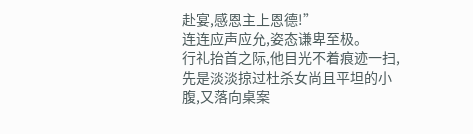赴宴,感恩主上恩德!”
连连应声应允,姿态谦卑至极。
行礼抬首之际,他目光不着痕迹一扫,先是淡淡掠过杜杀女尚且平坦的小腹,又落向桌案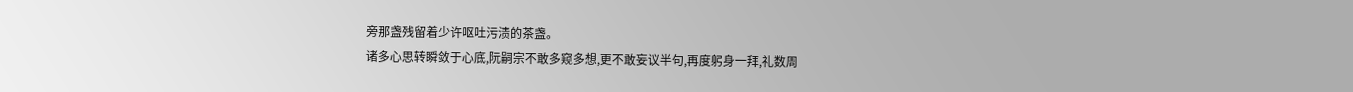旁那盏残留着少许呕吐污渍的茶盏。
诸多心思转瞬敛于心底,阮嗣宗不敢多窥多想,更不敢妄议半句,再度躬身一拜,礼数周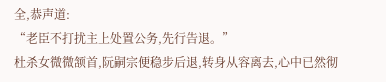全,恭声道:
“老臣不打扰主上处置公务,先行告退。”
杜杀女微微颔首,阮嗣宗便稳步后退,转身从容离去,心中已然彻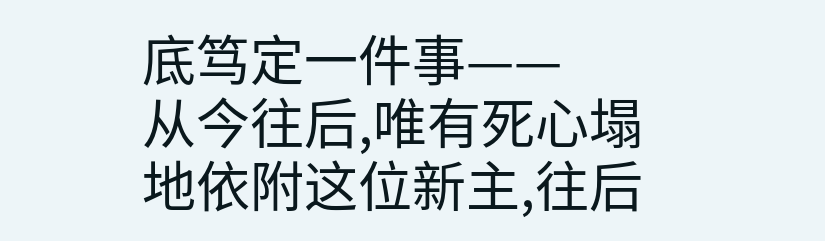底笃定一件事——
从今往后,唯有死心塌地依附这位新主,往后